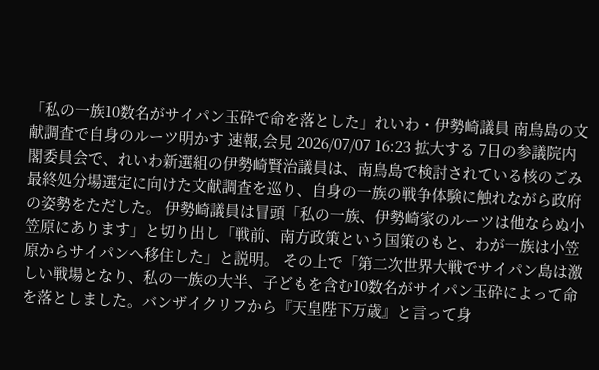「私の一族10数名がサイパン玉砕で命を落とした」れいわ・伊勢崎議員 南鳥島の文献調査で自身のルーツ明かす 速報,会見 2026/07/07 16:23 拡大する 7日の参議院内閣委員会で、れいわ新選組の伊勢崎賢治議員は、南鳥島で検討されている核のごみ最終処分場選定に向けた文献調査を巡り、自身の一族の戦争体験に触れながら政府の姿勢をただした。 伊勢崎議員は冒頭「私の一族、伊勢崎家のルーツは他ならぬ小笠原にあります」と切り出し「戦前、南方政策という国策のもと、わが一族は小笠原からサイパンへ移住した」と説明。 その上で「第二次世界大戦でサイパン島は激しい戦場となり、私の一族の大半、子どもを含む10数名がサイパン玉砕によって命を落としました。バンザイクリフから『天皇陛下万歳』と言って身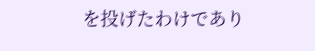を投げたわけであり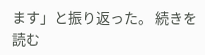ます」と振り返った。 続きを読む